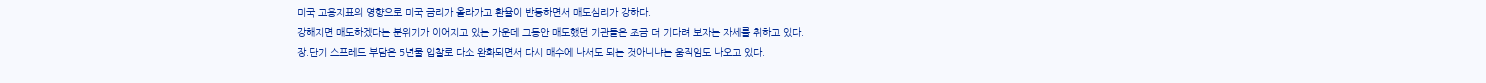미국 고용지표의 영향으로 미국 금리가 올라가고 환율이 반등하면서 매도심리가 강하다.
강해지면 매도하겠다는 분위기가 이어지고 있는 가운데 그동안 매도했던 기관들은 조금 더 기다려 보자는 자세를 취하고 있다.
장.단기 스프레드 부담은 5년물 입찰로 다소 완화되면서 다시 매수에 나서도 되는 것아니냐는 움직임도 나오고 있다.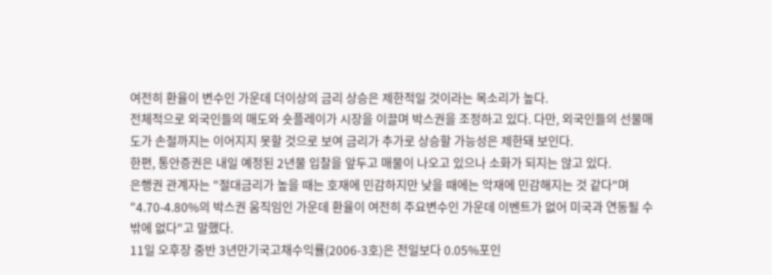여전히 환율이 변수인 가운데 더이상의 금리 상승은 제한적일 것이라는 목소리가 높다.
전체적으로 외국인들의 매도와 숏플레이가 시장을 이끌며 박스권을 조정하고 있다. 다만, 외국인들의 선물매도가 손절까지는 이어지지 못할 것으로 보여 금리가 추가로 상승할 가능성은 제한돼 보인다.
한편, 통안증권은 내일 예정된 2년물 입찰을 앞두고 매물이 나오고 있으나 소화가 되지는 않고 있다.
은행권 관계자는 "절대금리가 높을 때는 호재에 민감하지만 낮을 때에는 악재에 민감해지는 것 같다"며 "4.70-4.80%의 박스권 움직임인 가운데 환율이 여전히 주요변수인 가운데 이벤트가 없어 미국과 연동될 수 밖에 없다"고 말했다.
11일 오후장 중반 3년만기국고채수익률(2006-3호)은 전일보다 0.05%포인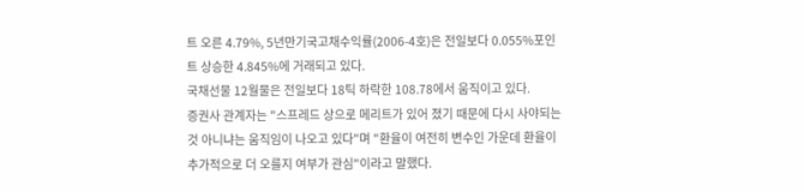트 오른 4.79%, 5년만기국고채수익률(2006-4호)은 전일보다 0.055%포인트 상승한 4.845%에 거래되고 있다.
국채선물 12월물은 전일보다 18틱 하락한 108.78에서 움직이고 있다.
증권사 관계자는 "스프레드 상으로 메리트가 있어 졌기 때문에 다시 사야되는 것 아니냐는 움직임이 나오고 있다"며 "환율이 여전히 변수인 가운데 환율이 추가적으로 더 오를지 여부가 관심"이라고 말했다.